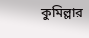কুমিল্লার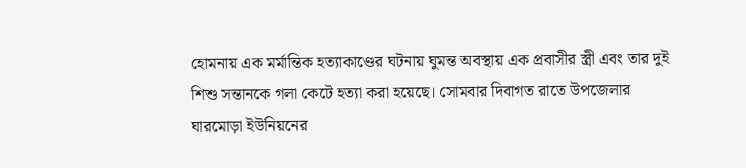হোমনায় এক মর্মান্তিক হত্যাকাণ্ডের ঘটনায় ঘুমন্ত অবস্থায় এক প্রবাসীর স্ত্রী এবং তার দুই শিশু সন্তানকে গলা কেটে হত্যা করা হয়েছে। সোমবার দিবাগত রাতে উপজেলার ঘারমোড়া ইউনিয়নের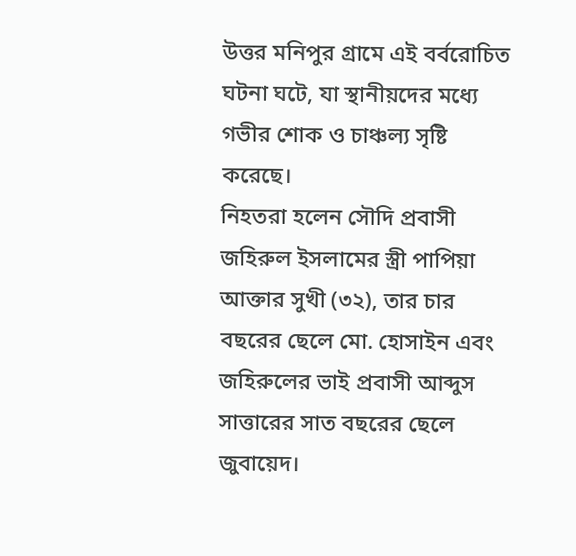উত্তর মনিপুর গ্রামে এই বর্বরোচিত ঘটনা ঘটে, যা স্থানীয়দের মধ্যে গভীর শোক ও চাঞ্চল্য সৃষ্টি করেছে।
নিহতরা হলেন সৌদি প্রবাসী জহিরুল ইসলামের স্ত্রী পাপিয়া আক্তার সুখী (৩২), তার চার বছরের ছেলে মো. হোসাইন এবং জহিরুলের ভাই প্রবাসী আব্দুস সাত্তারের সাত বছরের ছেলে জুবায়েদ।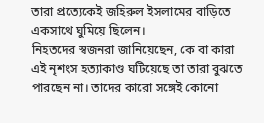তারা প্রত্যেকেই জহিরুল ইসলামের বাড়িতে একসাথে ঘুমিয়ে ছিলেন।
নিহতদের স্বজনরা জানিয়েছেন, কে বা কারা এই নৃশংস হত্যাকাণ্ড ঘটিয়েছে তা তারা বুঝতে পারছেন না। তাদের কারো সঙ্গেই কোনো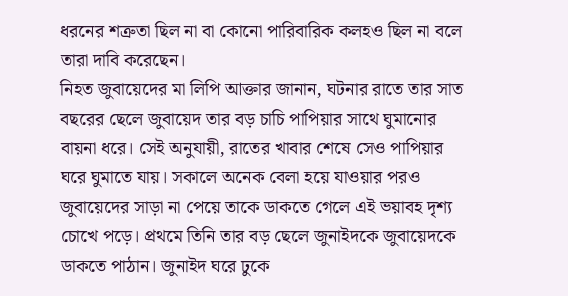ধরনের শত্রুতা ছিল না বা কোনো পারিবারিক কলহও ছিল না বলে তারা দাবি করেছেন।
নিহত জুবায়েদের মা লিপি আক্তার জানান, ঘটনার রাতে তার সাত বছরের ছেলে জুবায়েদ তার বড় চাচি পাপিয়ার সাথে ঘুমানোর বায়না ধরে। সেই অনুযায়ী, রাতের খাবার শেষে সেও পাপিয়ার ঘরে ঘুমাতে যায়। সকালে অনেক বেলা হয়ে যাওয়ার পরও জুবায়েদের সাড়া না পেয়ে তাকে ডাকতে গেলে এই ভয়াবহ দৃশ্য চোখে পড়ে। প্রথমে তিনি তার বড় ছেলে জুনাইদকে জুবায়েদকে ডাকতে পাঠান। জুনাইদ ঘরে ঢুকে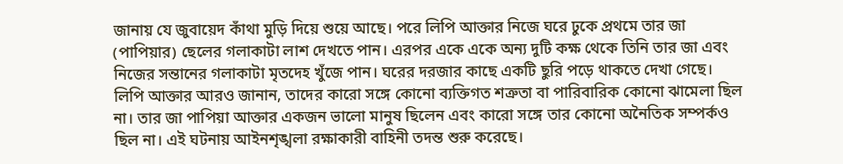জানায় যে জুবায়েদ কাঁথা মুড়ি দিয়ে শুয়ে আছে। পরে লিপি আক্তার নিজে ঘরে ঢুকে প্রথমে তার জা (পাপিয়ার) ছেলের গলাকাটা লাশ দেখতে পান। এরপর একে একে অন্য দুটি কক্ষ থেকে তিনি তার জা এবং নিজের সন্তানের গলাকাটা মৃতদেহ খুঁজে পান। ঘরের দরজার কাছে একটি ছুরি পড়ে থাকতে দেখা গেছে।
লিপি আক্তার আরও জানান, তাদের কারো সঙ্গে কোনো ব্যক্তিগত শত্রুতা বা পারিবারিক কোনো ঝামেলা ছিল না। তার জা পাপিয়া আক্তার একজন ভালো মানুষ ছিলেন এবং কারো সঙ্গে তার কোনো অনৈতিক সম্পর্কও ছিল না। এই ঘটনায় আইনশৃঙ্খলা রক্ষাকারী বাহিনী তদন্ত শুরু করেছে।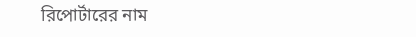রিপোর্টারের নাম